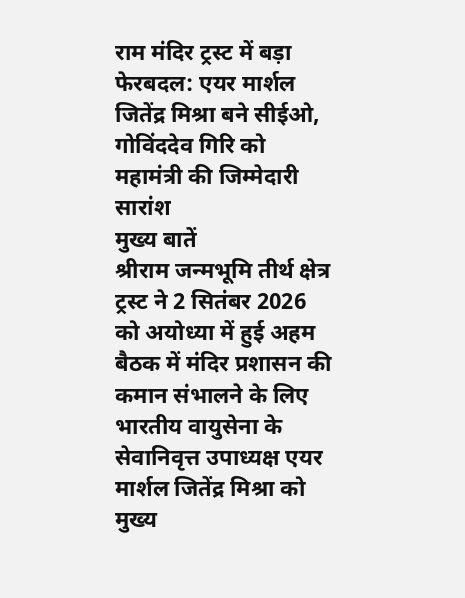राम मंदिर ट्रस्ट में बड़ा फेरबदल: एयर मार्शल जितेंद्र मिश्रा बने सीईओ, गोविंददेव गिरि को महामंत्री की जिम्मेदारी
सारांश
मुख्य बातें
श्रीराम जन्मभूमि तीर्थ क्षेत्र ट्रस्ट ने 2 सितंबर 2026 को अयोध्या में हुई अहम बैठक में मंदिर प्रशासन की कमान संभालने के लिए भारतीय वायुसेना के सेवानिवृत्त उपाध्यक्ष एयर मार्शल जितेंद्र मिश्रा को मुख्य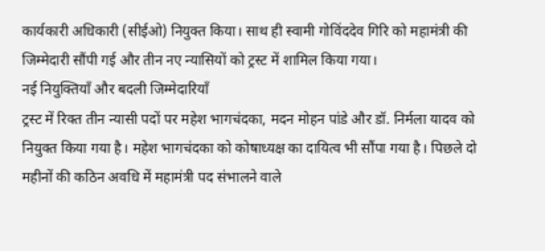कार्यकारी अधिकारी (सीईओ) नियुक्त किया। साथ ही स्वामी गोविंददेव गिरि को महामंत्री की जिम्मेदारी सौंपी गई और तीन नए न्यासियों को ट्रस्ट में शामिल किया गया।
नई नियुक्तियाँ और बदली जिम्मेदारियाँ
ट्रस्ट में रिक्त तीन न्यासी पदों पर महेश भागचंदका, मदन मोहन पांडे और डॉ. निर्मला यादव को नियुक्त किया गया है। महेश भागचंदका को कोषाध्यक्ष का दायित्व भी सौंपा गया है। पिछले दो महीनों की कठिन अवधि में महामंत्री पद संभालने वाले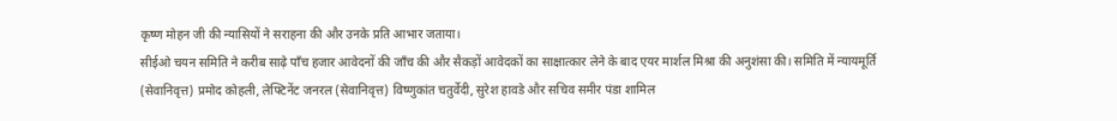कृष्ण मोहन जी की न्यासियों ने सराहना की और उनके प्रति आभार जताया।
सीईओ चयन समिति ने करीब साढ़े पाँच हजार आवेदनों की जाँच की और सैकड़ों आवेदकों का साक्षात्कार लेने के बाद एयर मार्शल मिश्रा की अनुशंसा की। समिति में न्यायमूर्ति (सेवानिवृत्त) प्रमोद कोहली, लेफ्टिनेंट जनरल (सेवानिवृत्त) विष्णुकांत चतुर्वेदी, सुरेश हावडे और सचिव समीर पंडा शामिल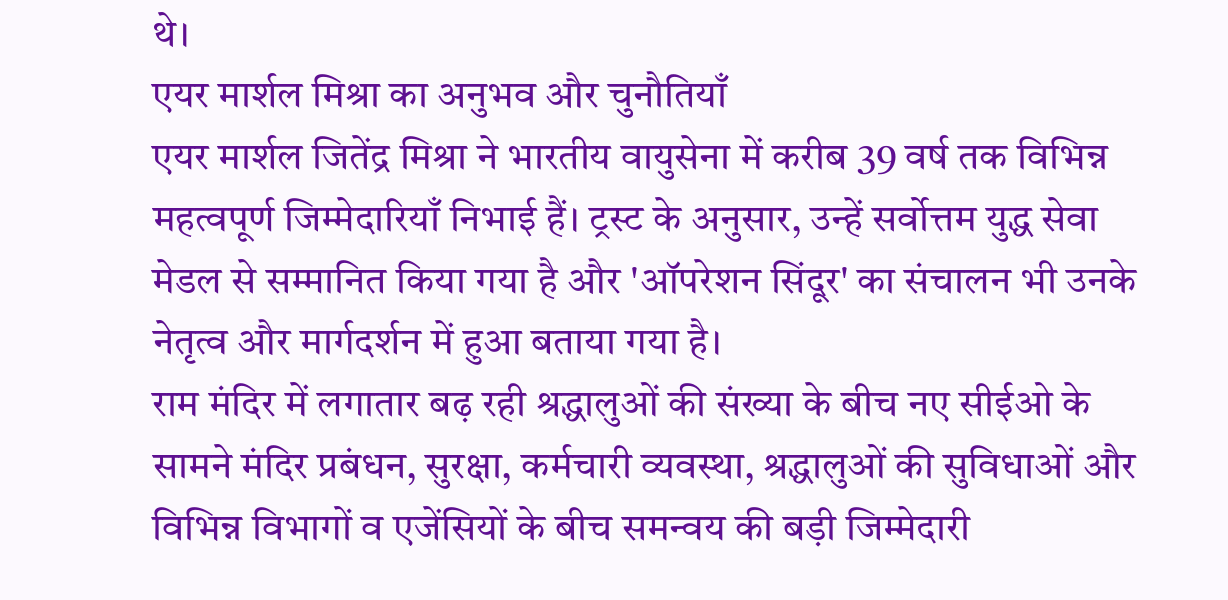थे।
एयर मार्शल मिश्रा का अनुभव और चुनौतियाँ
एयर मार्शल जितेंद्र मिश्रा ने भारतीय वायुसेना में करीब 39 वर्ष तक विभिन्न महत्वपूर्ण जिम्मेदारियाँ निभाई हैं। ट्रस्ट के अनुसार, उन्हें सर्वोत्तम युद्ध सेवा मेडल से सम्मानित किया गया है और 'ऑपरेशन सिंदूर' का संचालन भी उनके नेतृत्व और मार्गदर्शन में हुआ बताया गया है।
राम मंदिर में लगातार बढ़ रही श्रद्धालुओं की संख्या के बीच नए सीईओ के सामने मंदिर प्रबंधन, सुरक्षा, कर्मचारी व्यवस्था, श्रद्धालुओं की सुविधाओं और विभिन्न विभागों व एजेंसियों के बीच समन्वय की बड़ी जिम्मेदारी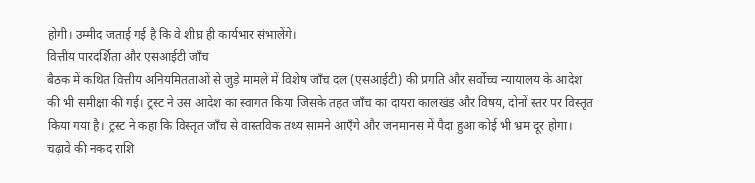होगी। उम्मीद जताई गई है कि वे शीघ्र ही कार्यभार संभालेंगे।
वित्तीय पारदर्शिता और एसआईटी जाँच
बैठक में कथित वित्तीय अनियमितताओं से जुड़े मामले में विशेष जाँच दल (एसआईटी) की प्रगति और सर्वोच्च न्यायालय के आदेश की भी समीक्षा की गई। ट्रस्ट ने उस आदेश का स्वागत किया जिसके तहत जाँच का दायरा कालखंड और विषय, दोनों स्तर पर विस्तृत किया गया है। ट्रस्ट ने कहा कि विस्तृत जाँच से वास्तविक तथ्य सामने आएँगे और जनमानस में पैदा हुआ कोई भी भ्रम दूर होगा।
चढ़ावे की नकद राशि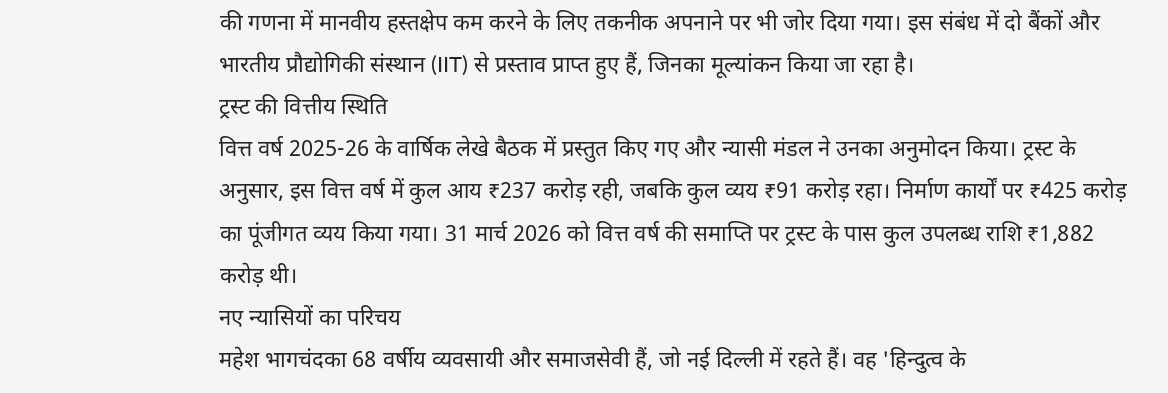की गणना में मानवीय हस्तक्षेप कम करने के लिए तकनीक अपनाने पर भी जोर दिया गया। इस संबंध में दो बैंकों और भारतीय प्रौद्योगिकी संस्थान (IIT) से प्रस्ताव प्राप्त हुए हैं, जिनका मूल्यांकन किया जा रहा है।
ट्रस्ट की वित्तीय स्थिति
वित्त वर्ष 2025-26 के वार्षिक लेखे बैठक में प्रस्तुत किए गए और न्यासी मंडल ने उनका अनुमोदन किया। ट्रस्ट के अनुसार, इस वित्त वर्ष में कुल आय ₹237 करोड़ रही, जबकि कुल व्यय ₹91 करोड़ रहा। निर्माण कार्यों पर ₹425 करोड़ का पूंजीगत व्यय किया गया। 31 मार्च 2026 को वित्त वर्ष की समाप्ति पर ट्रस्ट के पास कुल उपलब्ध राशि ₹1,882 करोड़ थी।
नए न्यासियों का परिचय
महेश भागचंदका 68 वर्षीय व्यवसायी और समाजसेवी हैं, जो नई दिल्ली में रहते हैं। वह 'हिन्दुत्व के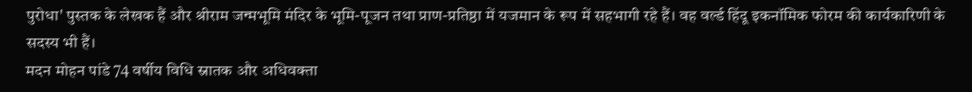पुरोधा' पुस्तक के लेखक हैं और श्रीराम जन्मभूमि मंदिर के भूमि-पूजन तथा प्राण-प्रतिष्ठा में यजमान के रूप में सहभागी रहे हैं। वह वर्ल्ड हिंदू इकनॉमिक फोरम की कार्यकारिणी के सदस्य भी हैं।
मदन मोहन पांडे 74 वर्षीय विधि स्नातक और अधिवक्ता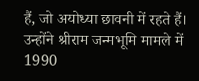हैं, जो अयोध्या छावनी में रहते हैं। उन्होंने श्रीराम जन्मभूमि मामले में 1990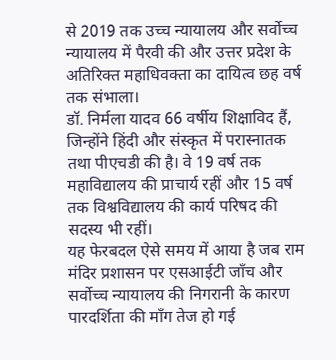से 2019 तक उच्च न्यायालय और सर्वोच्च न्यायालय में पैरवी की और उत्तर प्रदेश के अतिरिक्त महाधिवक्ता का दायित्व छह वर्ष तक संभाला।
डॉ. निर्मला यादव 66 वर्षीय शिक्षाविद हैं, जिन्होंने हिंदी और संस्कृत में परास्नातक तथा पीएचडी की है। वे 19 वर्ष तक महाविद्यालय की प्राचार्य रहीं और 15 वर्ष तक विश्वविद्यालय की कार्य परिषद की सदस्य भी रहीं।
यह फेरबदल ऐसे समय में आया है जब राम मंदिर प्रशासन पर एसआईटी जाँच और सर्वोच्च न्यायालय की निगरानी के कारण पारदर्शिता की माँग तेज हो गई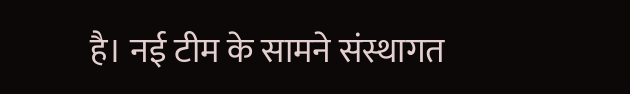है। नई टीम के सामने संस्थागत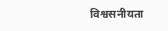विश्वसनीयता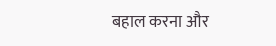बहाल करना और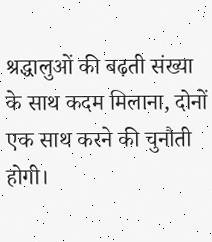श्रद्धालुओं की बढ़ती संख्या के साथ कदम मिलाना, दोनों एक साथ करने की चुनौती होगी।